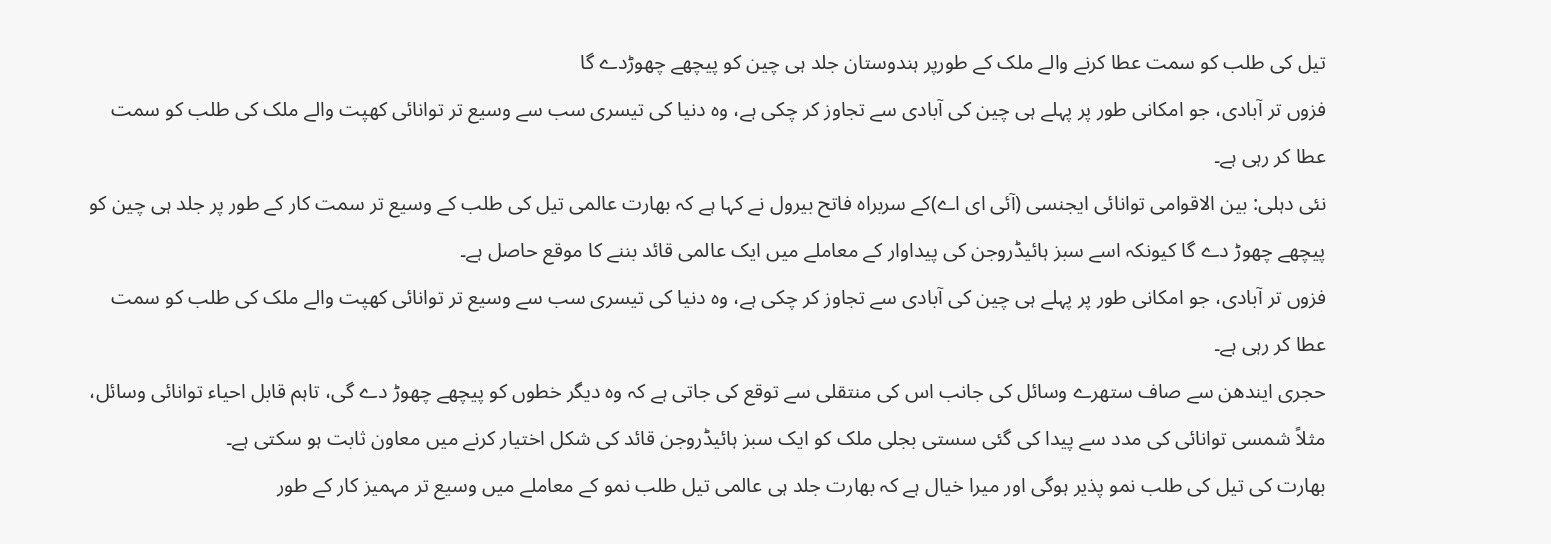تیل کی طلب کو سمت عطا کرنے والے ملک کے طورپر ہندوستان جلد ہی چین کو پیچھے چھوڑدے گا
فزوں تر آبادی، جو امکانی طور پر پہلے ہی چین کی آبادی سے تجاوز کر چکی ہے، وہ دنیا کی تیسری سب سے وسیع تر توانائی کھپت والے ملک کی طلب کو سمت عطا کر رہی ہے۔
نئی دہلی: بین الاقوامی توانائی ایجنسی (آئی ای اے)کے سربراہ فاتح بیرول نے کہا ہے کہ بھارت عالمی تیل کی طلب کے وسیع تر سمت کار کے طور پر جلد ہی چین کو پیچھے چھوڑ دے گا کیونکہ اسے سبز ہائیڈروجن کی پیداوار کے معاملے میں ایک عالمی قائد بننے کا موقع حاصل ہے۔
فزوں تر آبادی، جو امکانی طور پر پہلے ہی چین کی آبادی سے تجاوز کر چکی ہے، وہ دنیا کی تیسری سب سے وسیع تر توانائی کھپت والے ملک کی طلب کو سمت عطا کر رہی ہے۔
حجری ایندھن سے صاف ستھرے وسائل کی جانب اس کی منتقلی سے توقع کی جاتی ہے کہ وہ دیگر خطوں کو پیچھے چھوڑ دے گی، تاہم قابل احیاء توانائی وسائل، مثلاً شمسی توانائی کی مدد سے پیدا کی گئی سستی بجلی ملک کو ایک سبز ہائیڈروجن قائد کی شکل اختیار کرنے میں معاون ثابت ہو سکتی ہے۔
بھارت کی تیل کی طلب نمو پذیر ہوگی اور میرا خیال ہے کہ بھارت جلد ہی عالمی تیل طلب نمو کے معاملے میں وسیع تر مہمیز کار کے طور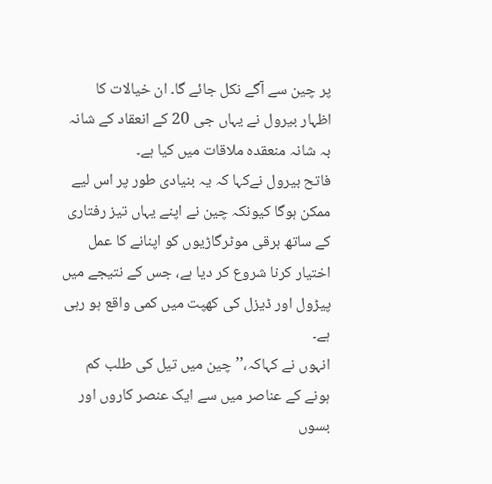پر چین سے آگے نکل جائے گا۔ ان خیالات کا اظہار بیرول نے یہاں جی 20 کے انعقاد کے شانہ بہ شانہ منعقدہ ملاقات میں کیا ہے۔
فاتح بیرول نےکہا کہ یہ بنیادی طور پر اس لیے ممکن ہوگا کیونکہ چین نے اپنے یہاں تیز رفتاری کے ساتھ برقی موٹرگاڑیوں کو اپنانے کا عمل اختیار کرنا شروع کر دیا ہے، جس کے نتیجے میں پیڑول اور ڈیزل کی کھپت میں کمی واقع ہو رہی ہے۔
انہوں نے کہاکہ،’’چین میں تیل کی طلب کم ہونے کے عناصر میں سے ایک عنصر کاروں اور بسوں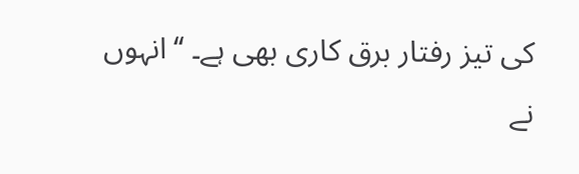کی تیز رفتار برق کاری بھی ہے۔ ‘‘انہوں نے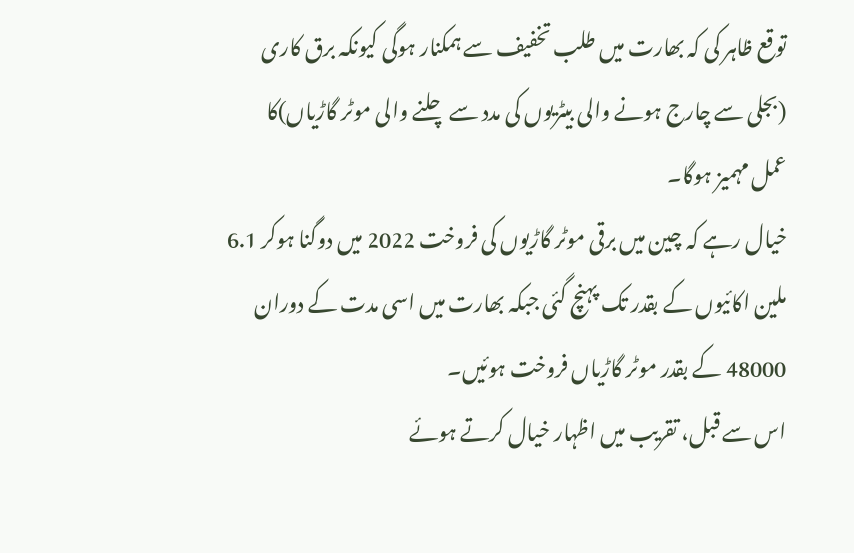توقع ظاہر کی کہ بھارت میں طلب تخفیف سے ہمکنار ہوگی کیونکہ برق کاری (بجلی سے چارج ہونے والی بیٹریوں کی مدد سے چلنے والی موٹر گاڑیاں)کا عمل مہمیز ہوگا۔
خیال رہے کہ چین میں برقی موٹر گاڑیوں کی فروخت 2022 میں دوگنا ہوکر 6.1 ملین اکائیوں کے بقدر تک پہنچ گئی جبکہ بھارت میں اسی مدت کے دوران 48000 کے بقدر موٹر گاڑیاں فروخت ہوئیں۔
اس سے قبل، تقریب میں اظہار خیال کرتے ہوئے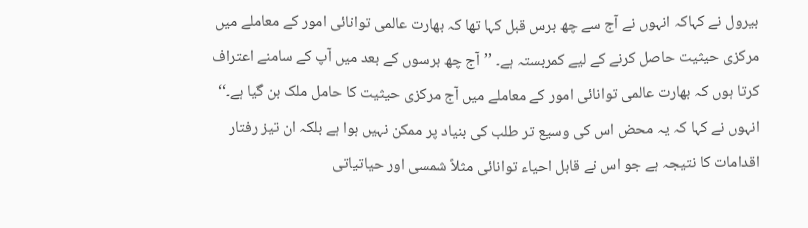بیرول نے کہاکہ انہوں نے آج سے چھ برس قبل کہا تھا کہ بھارت عالمی توانائی امور کے معاملے میں مرکزی حیثیت حاصل کرنے کے لیے کمربستہ ہے۔ ’’آج چھ برسوں کے بعد میں آپ کے سامنے اعتراف کرتا ہوں کہ بھارت عالمی توانائی امور کے معاملے میں آج مرکزی حیثیت کا حامل ملک بن گیا ہے۔‘‘
انہوں نے کہا کہ یہ محض اس کی وسیع تر طلب کی بنیاد پر ممکن نہیں ہوا ہے بلکہ ان تیز رفتار اقدامات کا نتیجہ ہے جو اس نے قابل احیاء توانائی مثلاً شمسی اور حیاتیاتی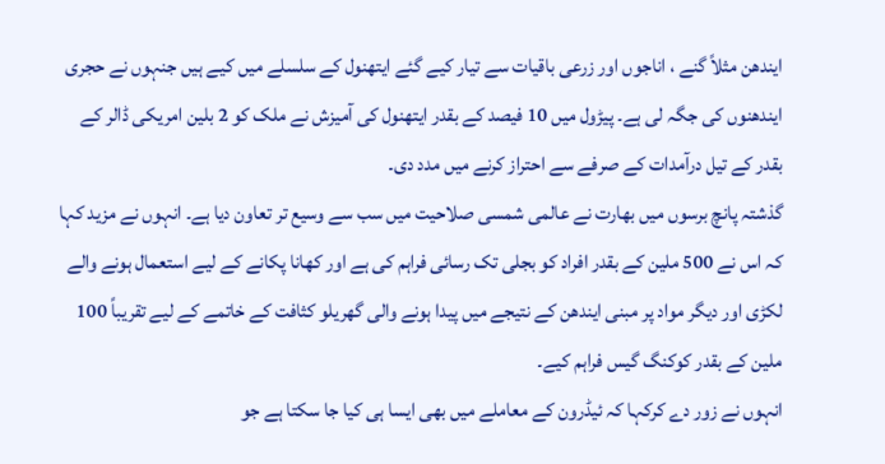ایندھن مثلاً گنے ، اناجوں اور زرعی باقیات سے تیار کیے گئے ایتھنول کے سلسلے میں کیے ہیں جنہوں نے حجری ایندھنوں کی جگہ لی ہے۔ پیڑول میں 10 فیصد کے بقدر ایتھنول کی آمیزش نے ملک کو 2 بلین امریکی ڈالر کے بقدر کے تیل درآمدات کے صرفے سے احتراز کرنے میں مدد دی۔
گذشتہ پانچ برسوں میں بھارت نے عالمی شمسی صلاحیت میں سب سے وسیع تر تعاون دیا ہے۔ انہوں نے مزید کہا کہ اس نے 500 ملین کے بقدر افراد کو بجلی تک رسائی فراہم کی ہے اور کھانا پکانے کے لیے استعمال ہونے والے لکڑی اور دیگر مواد پر مبنی ایندھن کے نتیجے میں پیدا ہونے والی گھریلو کثافت کے خاتمے کے لیے تقریباً 100 ملین کے بقدر کوکنگ گیس فراہم کیے۔
انہوں نے زور دے کرکہا کہ ئیڈرون کے معاملے میں بھی ایسا ہی کیا جا سکتا ہے جو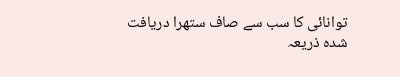توانائی کا سب سے صاف ستھرا دریافت شدہ ذریعہ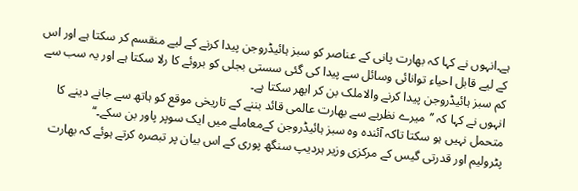ہے۔انہوں نے کہا کہ بھارت پانی کے عناصر کو سبز ہائیڈروجن پیدا کرنے کے لیے منقسم کر سکتا ہے اور اس کے لیے قابل احیاء توانائی وسائل سے پیدا کی گئی سستی بجلی کو بروئے کا رلا سکتا ہے اور یہ سب سے کم سبز ہائیڈروجن پیدا کرنے والاملک بن کر ابھر سکتا ہے۔
انہوں نے کہا کہ ’’میرے نظریے سے بھارت عالمی قائد بننے کے تاریخی موقع کو ہاتھ سے جانے دینے کا متحمل نہیں ہو سکتا تاکہ آئندہ وہ سبز ہائیڈروجن کےمعاملے میں ایک سوپر پاور بن سکے۔‘‘
پٹرولیم اور قدرتی گیس کے مرکزی وزیر ہردیپ سنگھ پوری کے اس بیان پر تبصرہ کرتے ہوئے کہ بھارت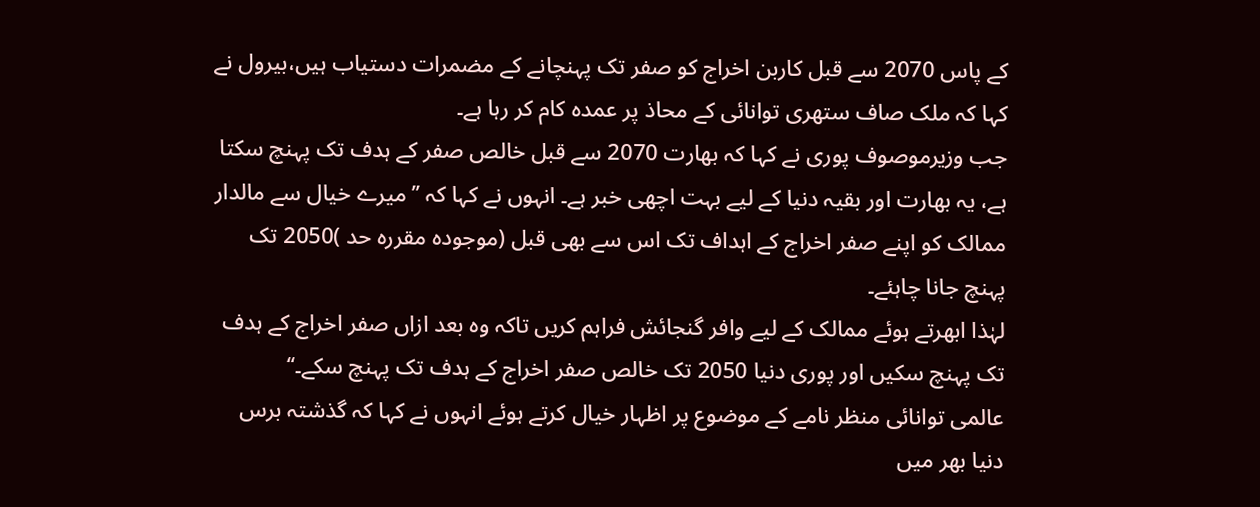کے پاس 2070 سے قبل کاربن اخراج کو صفر تک پہنچانے کے مضمرات دستیاب ہیں،بیرول نے کہا کہ ملک صاف ستھری توانائی کے محاذ پر عمدہ کام کر رہا ہے۔
جب وزیرموصوف پوری نے کہا کہ بھارت 2070 سے قبل خالص صفر کے ہدف تک پہنچ سکتا ہے، یہ بھارت اور بقیہ دنیا کے لیے بہت اچھی خبر ہے۔ انہوں نے کہا کہ ’’میرے خیال سے مالدار ممالک کو اپنے صفر اخراج کے اہداف تک اس سے بھی قبل (موجودہ مقررہ حد )2050 تک پہنچ جانا چاہئے۔
لہٰذا ابھرتے ہوئے ممالک کے لیے وافر گنجائش فراہم کریں تاکہ وہ بعد ازاں صفر اخراج کے ہدف تک پہنچ سکیں اور پوری دنیا 2050 تک خالص صفر اخراج کے ہدف تک پہنچ سکے۔‘‘
عالمی توانائی منظر نامے کے موضوع پر اظہار خیال کرتے ہوئے انہوں نے کہا کہ گذشتہ برس دنیا بھر میں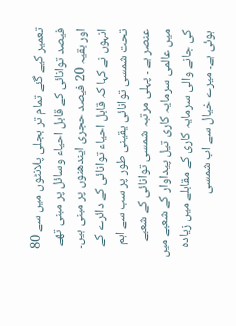تعمیر کیے گئے تمام تر بجلی پلانٹوں میں سے 80 فیصد توانائی کے قابل احیاء وسائل پر مبنی تھے اور بقیہ 20 فیصد حجری ایندھنوں پر مبنی ہیں۔
انہوں نے کہا کہ قابل احیاء توانائی کے دائرے کے تحت شمسی توانائی یقینی طور پر سب سے اہم عنصر ہے ۔ پہلی مرتبہ شمسی توانائی کے شعبے میں عالمی سرمایہ کاری تیل پیداوار کے شعبے میں کی جانے والی سرمایہ کاری کے مقابلے میں زیادہ ہوئی ہے۔ میرے خیال سے اب شمسی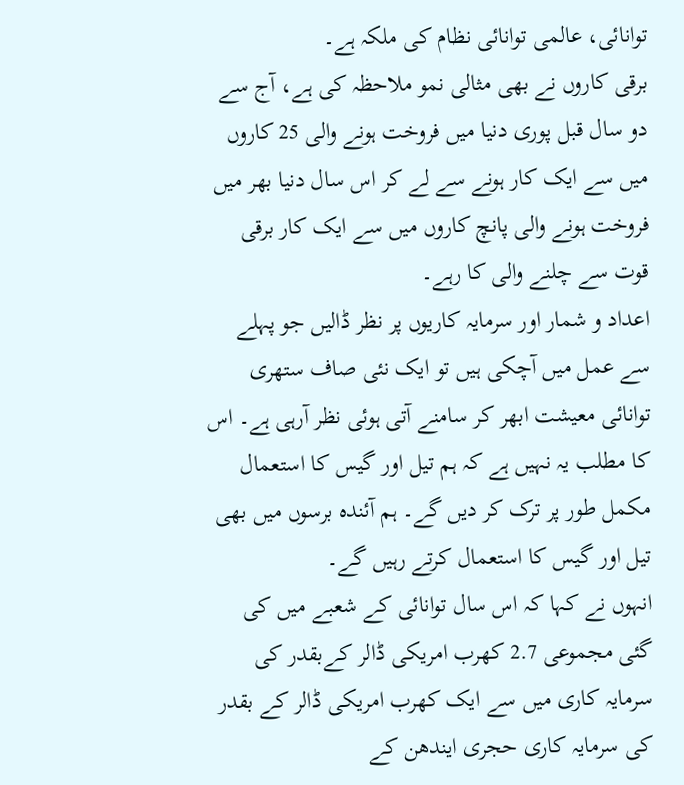توانائی، عالمی توانائی نظام کی ملکہ ہے۔
برقی کاروں نے بھی مثالی نمو ملاحظہ کی ہے، آج سے دو سال قبل پوری دنیا میں فروخت ہونے والی 25 کاروں میں سے ایک کار ہونے سے لے کر اس سال دنیا بھر میں فروخت ہونے والی پانچ کاروں میں سے ایک کار برقی قوت سے چلنے والی کا رہے۔
اعداد و شمار اور سرمایہ کاریوں پر نظر ڈالیں جو پہلے سے عمل میں آچکی ہیں تو ایک نئی صاف ستھری توانائی معیشت ابھر کر سامنے آتی ہوئی نظر آرہی ہے۔ اس کا مطلب یہ نہیں ہے کہ ہم تیل اور گیس کا استعمال مکمل طور پر ترک کر دیں گے۔ ہم آئندہ برسوں میں بھی تیل اور گیس کا استعمال کرتے رہیں گے۔
انہوں نے کہا کہ اس سال توانائی کے شعبے میں کی گئی مجموعی 2.7 کھرب امریکی ڈالر کےبقدر کی سرمایہ کاری میں سے ایک کھرب امریکی ڈالر کے بقدر کی سرمایہ کاری حجری ایندھن کے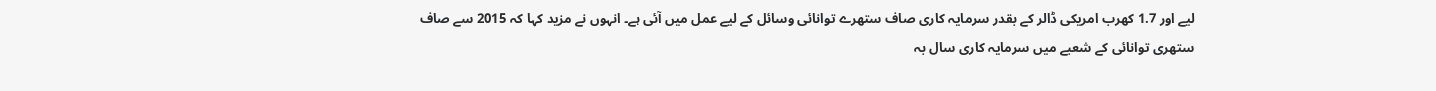لیے اور 1.7 کھرب امریکی ڈالر کے بقدر سرمایہ کاری صاف ستھرے توانائی وسائل کے لیے عمل میں آئی ہے۔ انہوں نے مزید کہا کہ 2015 سے صاف ستھری توانائی کے شعبے میں سرمایہ کاری سال بہ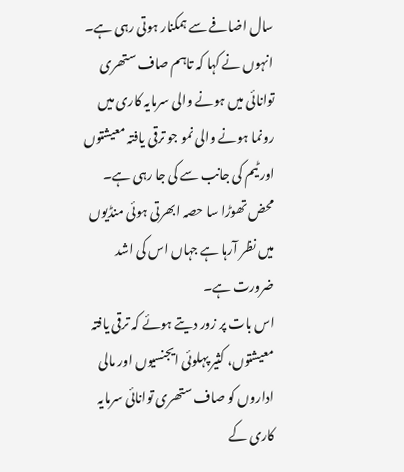سال اضافے سے ہمکنار ہوتی رہی ہے۔
انہوں نے کہا کہ تاہم صاف ستھری توانائی میں ہونے والی سرمایہ کاری میں رونما ہونے والی نمو جو ترقی یافتہ معیشتوں اور ٹیم کی جانب سے کی جا رہی ہے۔ محض تھوڑا سا حصہ ابھرتی ہوئی منڈیوں میں نظر آرہا ہے جہاں اس کی اشد ضرورت ہے۔
اس بات پر زور دیتے ہوئے کہ ترقی یافتہ معیشتوں، کثیر پہلوئی ایجنسیوں اور مالی اداروں کو صاف ستھری توانائی سرمایہ کاری کے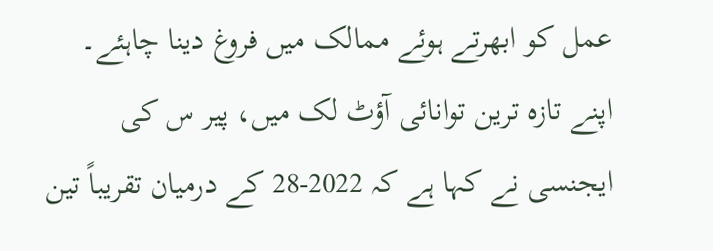عمل کو ابھرتے ہوئے ممالک میں فروغ دینا چاہئے۔
اپنے تازہ ترین توانائی آؤٹ لک میں، پیر س کی ایجنسی نے کہا ہے کہ 2022-28 کے درمیان تقریباً تین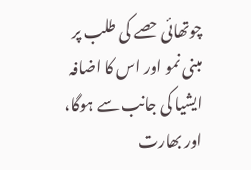چوتھائی حصے کی طلب پر مبنی نمو اور اس کا اضافہ ایشیا کی جانب سے ہوگا، اور بھارت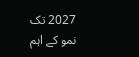2027 تک نمو کے اہم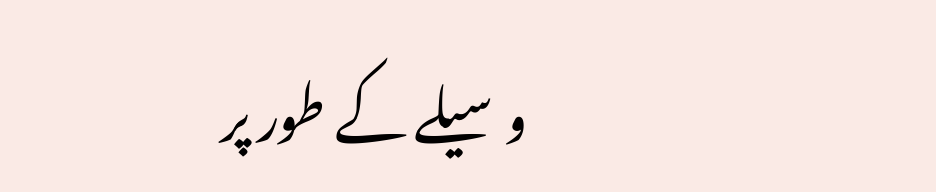وسیلے کے طور پر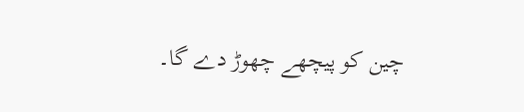چین کو پیچھے چھوڑ دے گا۔